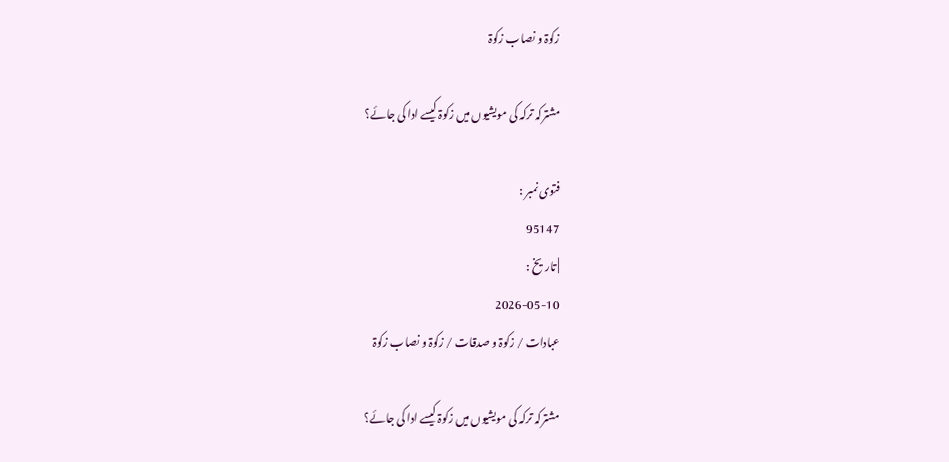زکوۃ و نصاب زکوۃ

مشترکہ ترکہ کی مویشیوں میں زکوۃ کیسے ادا کی جائے؟

فتوی نمبر :
95147
| تاریخ :
2026-05-10
عبادات / زکوۃ و صدقات / زکوۃ و نصاب زکوۃ

مشترکہ ترکہ کی مویشیوں میں زکوۃ کیسے ادا کی جائے؟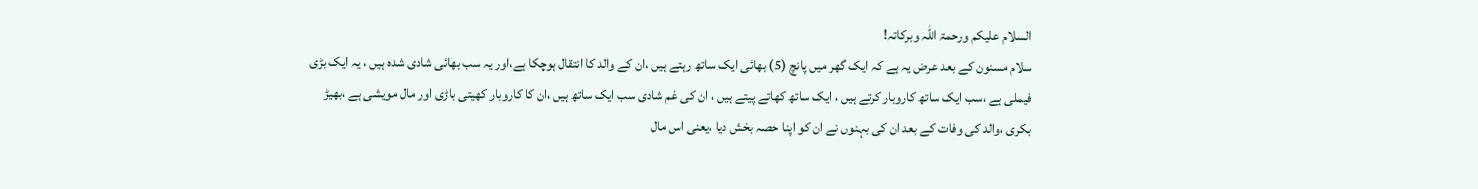السلام علیکم ورحمۃ اللہ وبرکاتہ!
سلام مسنون کے بعد عرض یہ ہے کہ ایک گھر میں پانچ (5) بھائی ایک ساتھ رہتے ہیں ،ان کے والد کا انتقال ہوچکا ہے،اور یہ سب بھائی شادی شدہ ہیں ، یہ ایک بڑی فیملی ہے ،سب ایک ساتھ کاروبار کرتے ہیں ، ایک ساتھ کھاتے پیتے ہیں ، ان کی غم شادی سب ایک ساتھ ہیں ،ان کا کاروبار کھیتی باڑی اور مال مویشی ہے ،بھیڑ بکری ،والد کی وفات کے بعد ان کی بہنوں نے ان کو اپنا حصہ بخش دیا ،یعنی اس مال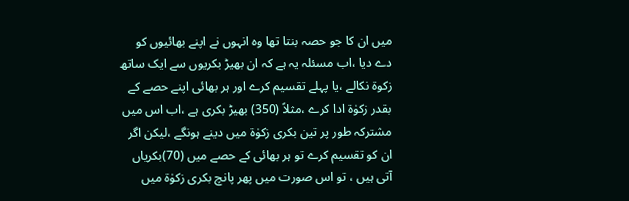میں ان کا جو حصہ بنتا تھا وہ انہوں نے اپنے بھائیوں کو دے دیا ،اب مسئلہ یہ ہے کہ ان بھیڑ بکریوں سے ایک ساتھ زکوۃ نکالے ،یا پہلے تقسیم کرے اور ہر بھائی اپنے حصے کے بقدر زکوٰۃ ادا کرے ،مثلاً (350) بھیڑ بکری ہے ،اب اس میں مشترکہ طور پر تین بکری زکوٰۃ میں دینے ہونگے ،لیکن اگر ان کو تقسیم کرے تو ہر بھائی کے حصے میں (70)بکریاں آتی ہیں ، تو اس صورت میں پھر پانچ بکری زکوٰۃ میں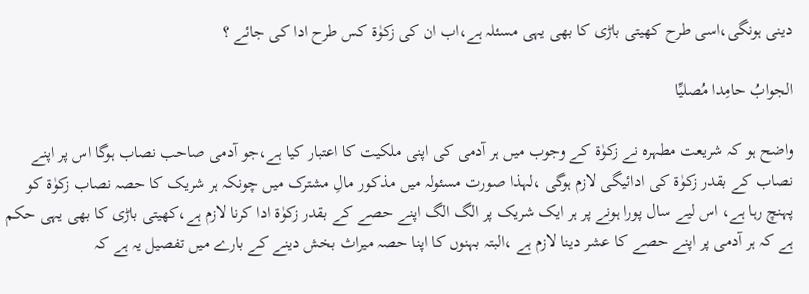دینی ہونگی،اسی طرح کھیتی باڑی کا بھی یہی مسئلہ ہے،اب ان کی زکوٰۃ کس طرح ادا کی جائے ؟

الجوابُ حامِدا مُصلیِّا

واضح ہو کہ شریعت مطہرہ نے زکوٰۃ کے وجوب میں ہر آدمی کی اپنی ملکیت کا اعتبار کیا ہے،جو آدمی صاحب نصاب ہوگا اس پر اپنے نصاب کے بقدر زکوٰۃ کی ادائیگی لازم ہوگی ،لہذا صورت مسئولہ میں مذکور مالِ مشترک میں چونکہ ہر شریک کا حصہ نصاب زکوٰۃ کو پہنچ رہا ہے، اس لیے سال پورا ہونے پر ہر ایک شریک پر الگ الگ اپنے حصے کے بقدر زکوٰۃ ادا کرنا لازم ہے،کھیتی باڑی کا بھی یہی حکم ہے کہ ہر آدمی پر اپنے حصے کا عشر دینا لازم ہے ،البتہ بہنوں کا اپنا حصہ میراث بخش دینے کے بارے میں تفصیل یہ ہے کہ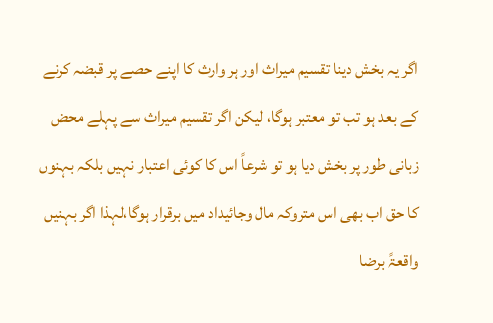اگر یہ بخش دینا تقسیم میراث اور ہر وارث کا اپنے حصے پر قبضہ کرنے کے بعد ہو تب تو معتبر ہوگا، لیکن اگر تقسیم میراث سے پہلے محض زبانی طور پر بخش دیا ہو تو شرعاً اس کا کوئی اعتبار نہیں بلکہ بہنوں کا حق اب بھی اس متروکہ مال وجائیداد میں برقرار ہوگا،لہذا اگر بہنیں واقعۃً برضا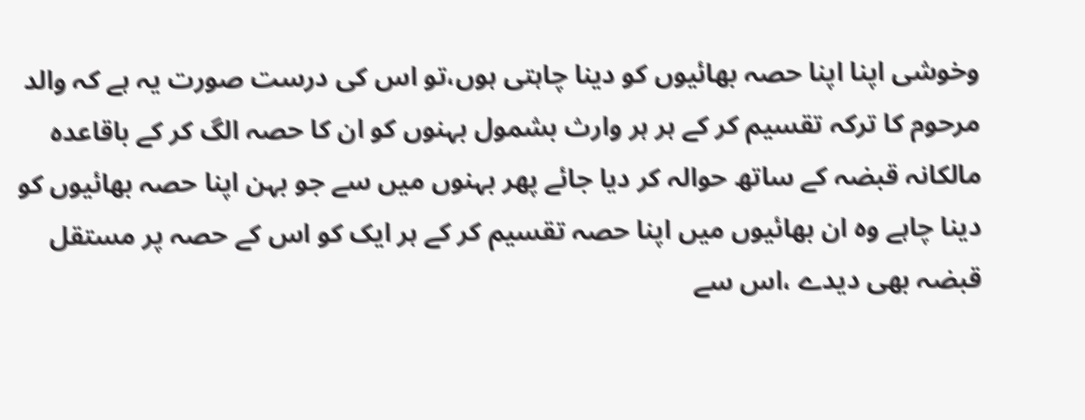وخوشی اپنا اپنا حصہ بھائیوں کو دینا چاہتی ہوں،تو اس کی درست صورت یہ ہے کہ والد مرحوم کا ترکہ تقسیم کر کے ہر ہر وارث بشمول بہنوں کو ان کا حصہ الگ کر کے باقاعدہ مالکانہ قبضہ کے ساتھ حوالہ کر دیا جائے پھر بہنوں میں سے جو بہن اپنا حصہ بھائیوں کو دینا چاہے وہ ان بھائیوں میں اپنا حصہ تقسیم کر کے ہر ایک کو اس کے حصہ پر مستقل قبضہ بھی دیدے ،اس سے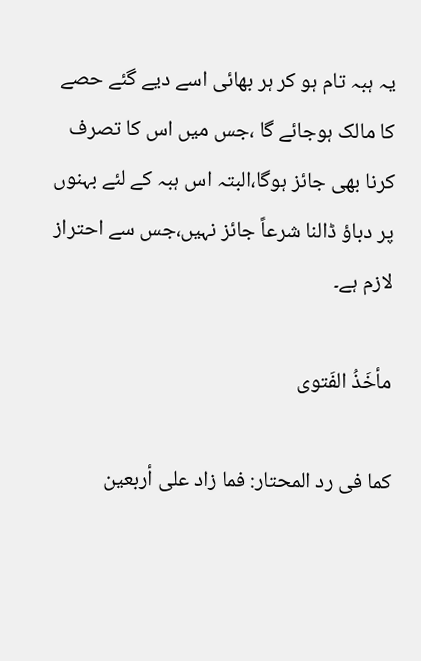یہ ہبہ تام ہو کر ہر بھائی اسے دیے گئے حصے کا مالک ہوجائے گا ،جس میں اس کا تصرف کرنا بھی جائز ہوگا،البتہ اس ہبہ کے لئے بہنوں پر دباؤ ڈالنا شرعاً جائز نہیں،جس سے احتراز لازم ہے۔

مأخَذُ الفَتوی

کما فی رد المحتار: فما زاد على أربعين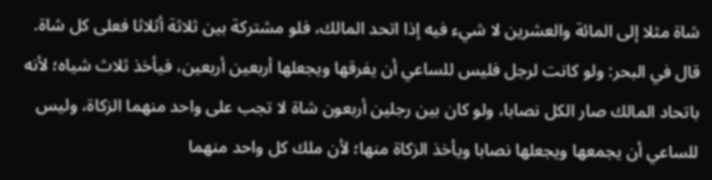شاة مثلا إلى المائة والعشرين لا شيء فيه إذا اتحد المالك، فلو مشتركة بين ثلاثة أثلاثا فعلى كل شاة. قال في البحر: ولو كانت لرجل فليس للساعي أن يفرقها ويجعلها أربعين أربعين، فيأخذ ثلاث شياه؛ لأنه باتحاد المالك صار الكل نصابا، ولو كان بين رجلين أربعون شاة لا تجب على واحد منهما الزكاة، وليس للساعي أن يجمعها ويجعلها نصابا ويأخذ الزكاة منها؛ لأن ملك كل واحد منهما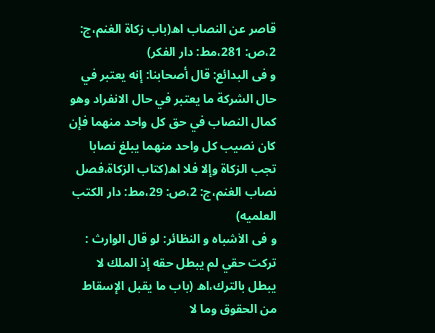قاصر عن النصاب اھ(باب زكاة الغنم،ج: 2،ص: 281،مط: دار الفکر)
و فی البدائع: قال أصحابنا: إنه يعتبر في حال الشركة ما يعتبر في حال الانفراد وهو كمال النصاب في حق كل واحد منهما فإن كان نصيب كل واحد منهما يبلغ نصابا تجب الزكاة وإلا فلا اھ(كتاب الزكاة،فصل نصاب الغنم،ج: 2،ص: 29،مط: دار الکتب العلمیه)
و فی الاٰشباہ و النظائر: لو قال الوارث : تركت حقي لم يبطل حقه إذ الملك لا يبطل بالترك،اھ (باب ما يقبل الإسقاط من الحقوق وما لا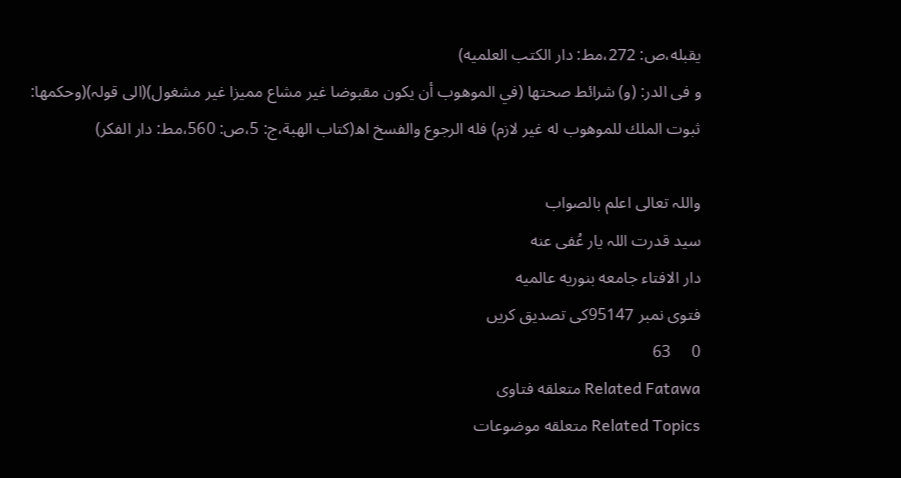يقبله،ص: 272،مط: دار الکتب العلمیه)
و فی الدر: (و) شرائط صحتها (في الموهوب أن يكون مقبوضا غير مشاع مميزا غير مشغول)(الی قولہ)(وحكمها: ثبوت الملك للموهوب له غير لازم) فله الرجوع والفسخ اھ(كتاب الهبة،ج: 5،ص: 560،مط: دار الفکر)

واللہ تعالی اعلم بالصواب
سید قدرت اللہ یار عُفی عنه
دار الافتاء جامعه بنوریه عالمیه
فتوی نمبر 95147کی تصدیق کریں
0     63
Related Fatawa متعلقه فتاوی
Related Topics متعلقه موضوعات